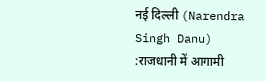नई दिल्ली (Narendra Singh Danu) :राजधानी में आगामी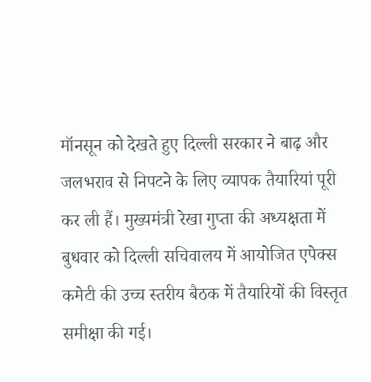मॉनसून को देखते हुए दिल्ली सरकार ने बाढ़ और जलभराव से निपटने के लिए व्यापक तैयारियां पूरी कर ली हैं। मुख्यमंत्री रेखा गुप्ता की अध्यक्षता में बुधवार को दिल्ली सचिवालय में आयोजित एपेक्स कमेटी की उच्च स्तरीय बैठक में तैयारियों की विस्तृत समीक्षा की गई।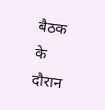बैठक के दौरान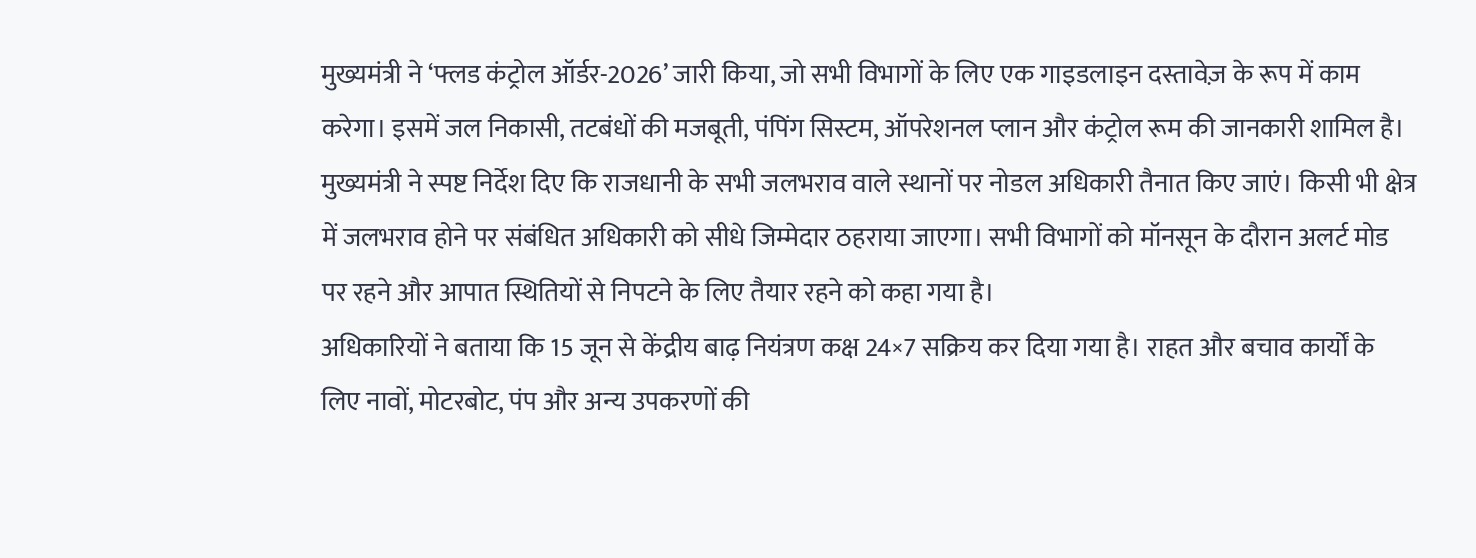मुख्यमंत्री ने ‘फ्लड कंट्रोल ऑर्डर-2026’ जारी किया, जो सभी विभागों के लिए एक गाइडलाइन दस्तावेज़ के रूप में काम करेगा। इसमें जल निकासी, तटबंधों की मजबूती, पंपिंग सिस्टम, ऑपरेशनल प्लान और कंट्रोल रूम की जानकारी शामिल है।
मुख्यमंत्री ने स्पष्ट निर्देश दिए कि राजधानी के सभी जलभराव वाले स्थानों पर नोडल अधिकारी तैनात किए जाएं। किसी भी क्षेत्र में जलभराव होने पर संबंधित अधिकारी को सीधे जिम्मेदार ठहराया जाएगा। सभी विभागों को मॉनसून के दौरान अलर्ट मोड पर रहने और आपात स्थितियों से निपटने के लिए तैयार रहने को कहा गया है।
अधिकारियों ने बताया कि 15 जून से केंद्रीय बाढ़ नियंत्रण कक्ष 24×7 सक्रिय कर दिया गया है। राहत और बचाव कार्यों के लिए नावों, मोटरबोट, पंप और अन्य उपकरणों की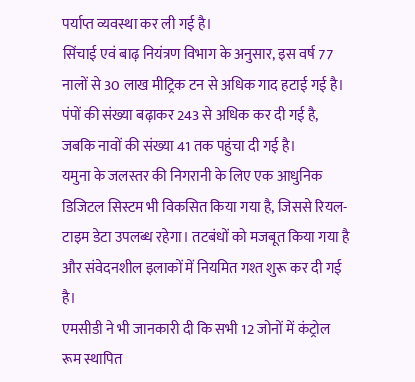पर्याप्त व्यवस्था कर ली गई है।
सिंचाई एवं बाढ़ नियंत्रण विभाग के अनुसार, इस वर्ष 77 नालों से 30 लाख मीट्रिक टन से अधिक गाद हटाई गई है। पंपों की संख्या बढ़ाकर 243 से अधिक कर दी गई है, जबकि नावों की संख्या 41 तक पहुंचा दी गई है।
यमुना के जलस्तर की निगरानी के लिए एक आधुनिक डिजिटल सिस्टम भी विकसित किया गया है, जिससे रियल-टाइम डेटा उपलब्ध रहेगा। तटबंधों को मजबूत किया गया है और संवेदनशील इलाकों में नियमित गश्त शुरू कर दी गई है।
एमसीडी ने भी जानकारी दी कि सभी 12 जोनों में कंट्रोल रूम स्थापित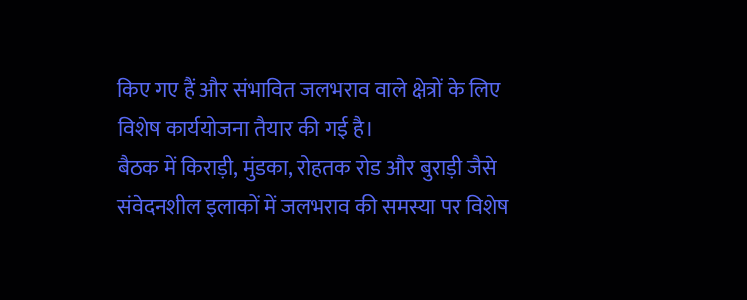किए गए हैं और संभावित जलभराव वाले क्षेत्रों के लिए विशेष कार्ययोजना तैयार की गई है।
बैठक में किराड़ी, मुंडका, रोहतक रोड और बुराड़ी जैसे संवेदनशील इलाकों में जलभराव की समस्या पर विशेष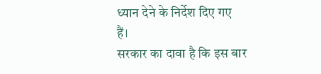ध्यान देने के निर्देश दिए गए हैं।
सरकार का दावा है कि इस बार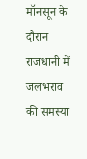मॉनसून के दौरान राजधानी में जलभराव की समस्या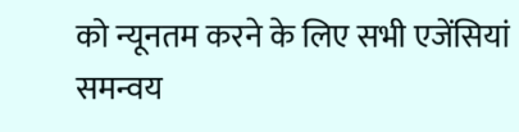को न्यूनतम करने के लिए सभी एजेंसियां समन्वय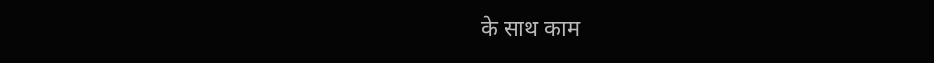के साथ काम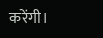करेंगी।